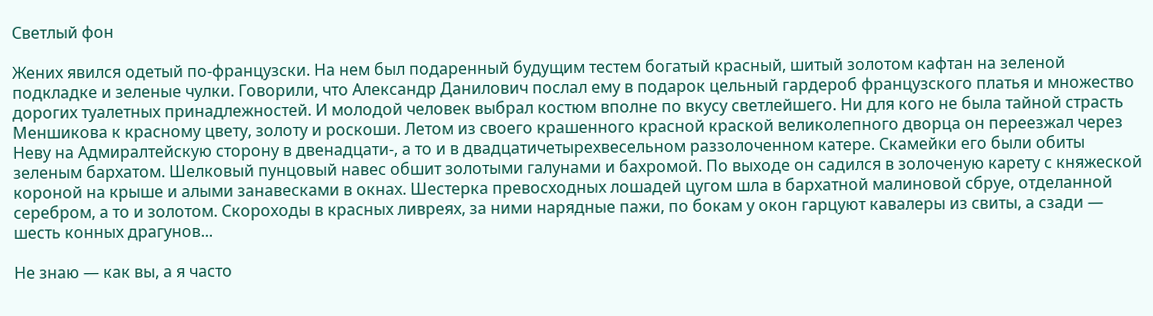Светлый фон

Жених явился одетый по-французски. На нем был подаренный будущим тестем богатый красный, шитый золотом кафтан на зеленой подкладке и зеленые чулки. Говорили, что Александр Данилович послал ему в подарок цельный гардероб французского платья и множество дорогих туалетных принадлежностей. И молодой человек выбрал костюм вполне по вкусу светлейшего. Ни для кого не была тайной страсть Меншикова к красному цвету, золоту и роскоши. Летом из своего крашенного красной краской великолепного дворца он переезжал через Неву на Адмиралтейскую сторону в двенадцати-, а то и в двадцатичетырехвесельном раззолоченном катере. Скамейки его были обиты зеленым бархатом. Шелковый пунцовый навес обшит золотыми галунами и бахромой. По выходе он садился в золоченую карету с княжеской короной на крыше и алыми занавесками в окнах. Шестерка превосходных лошадей цугом шла в бархатной малиновой сбруе, отделанной серебром, а то и золотом. Скороходы в красных ливреях, за ними нарядные пажи, по бокам у окон гарцуют кавалеры из свиты, а сзади — шесть конных драгунов...

Не знаю — как вы, а я часто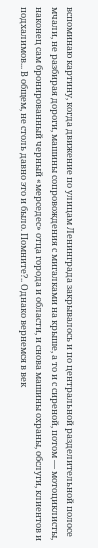вспоминаю картину, когда движение по улицам Ленинграда закрывалось и по центральной разделительной полосе мчали, не разбирая дороги, машины сопровождения с мигалками на крыше, а то и с сиреной, потом — мотоциклисты, наконец сам бронированный черный «мерседес» отца города и области, и снова машины охраны, обслуги, клиентов и подхалимов... В общем, не столь давно это и было. Помните?.. Однако вернемся в век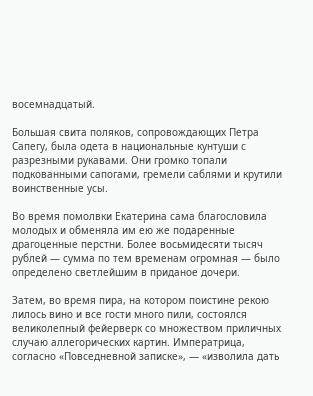восемнадцатый.

Большая свита поляков, сопровождающих Петра Сапегу, была одета в национальные кунтуши с разрезными рукавами. Они громко топали подкованными сапогами, гремели саблями и крутили воинственные усы.

Во время помолвки Екатерина сама благословила молодых и обменяла им ею же подаренные драгоценные перстни. Более восьмидесяти тысяч рублей — сумма по тем временам огромная — было определено светлейшим в приданое дочери.

Затем, во время пира, на котором поистине рекою лилось вино и все гости много пили, состоялся великолепный фейерверк со множеством приличных случаю аллегорических картин. Императрица, согласно «Повседневной записке», — «изволила дать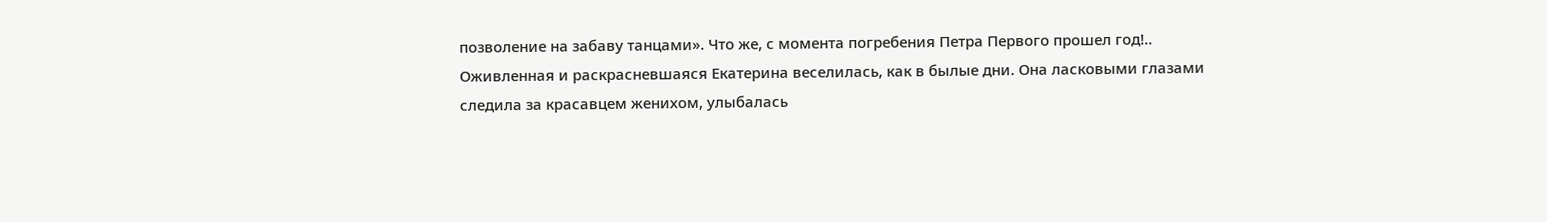позволение на забаву танцами». Что же, с момента погребения Петра Первого прошел год!.. Оживленная и раскрасневшаяся Екатерина веселилась, как в былые дни. Она ласковыми глазами следила за красавцем женихом, улыбалась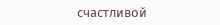счастливой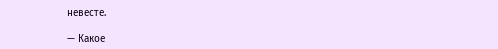невесте.

— Какое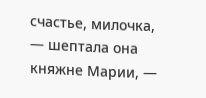счастье, милочка, — шептала она княжне Марии, —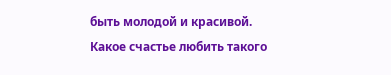быть молодой и красивой. Какое счастье любить такого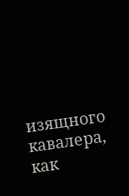изящного кавалера, как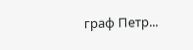граф Петр...